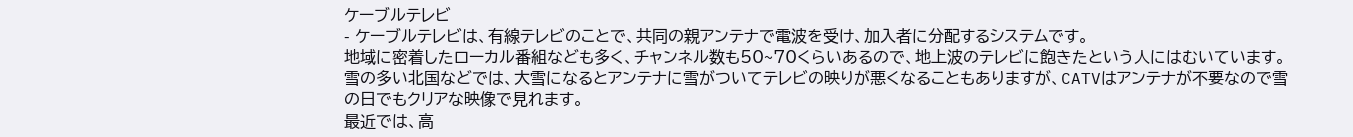ケーブルテレビ
- ケーブルテレビは、有線テレビのことで、共同の親アンテナで電波を受け、加入者に分配するシステムです。
地域に密着したローカル番組なども多く、チャンネル数も50~70くらいあるので、地上波のテレビに飽きたという人にはむいています。
雪の多い北国などでは、大雪になるとアンテナに雪がついてテレビの映りが悪くなることもありますが、CATVはアンテナが不要なので雪の日でもクリアな映像で見れます。
最近では、高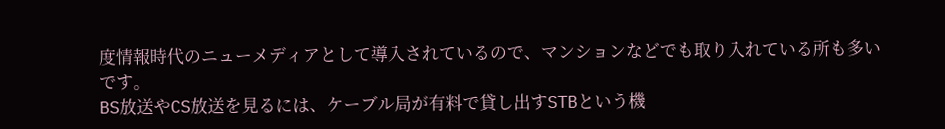度情報時代のニューメディアとして導入されているので、マンションなどでも取り入れている所も多いです。
BS放送やCS放送を見るには、ケーブル局が有料で貸し出すSTBという機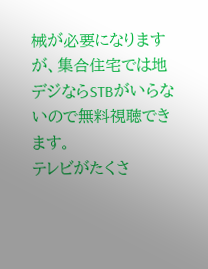械が必要になりますが、集合住宅では地デジならSTBがいらないので無料視聴できます。
テレビがたくさ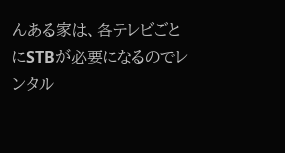んある家は、各テレビごとにSTBが必要になるのでレンタル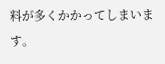料が多くかかってしまいます。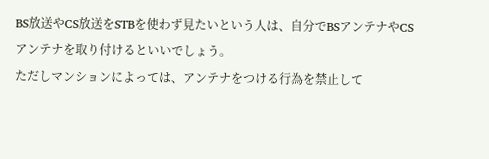BS放送やCS放送をSTBを使わず見たいという人は、自分でBSアンテナやCSアンテナを取り付けるといいでしょう。
ただしマンションによっては、アンテナをつける行為を禁止して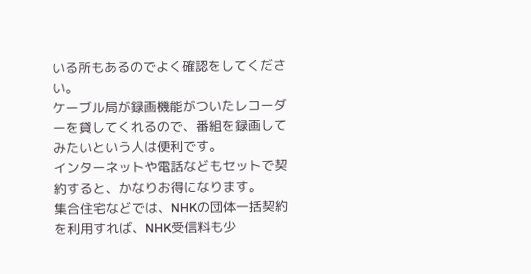いる所もあるのでよく確認をしてください。
ケーブル局が録画機能がついたレコーダーを貸してくれるので、番組を録画してみたいという人は便利です。
インターネットや電話などもセットで契約すると、かなりお得になります。
集合住宅などでは、NHKの団体一括契約を利用すれば、NHK受信料も少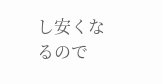し安くなるので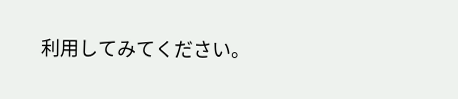利用してみてください。